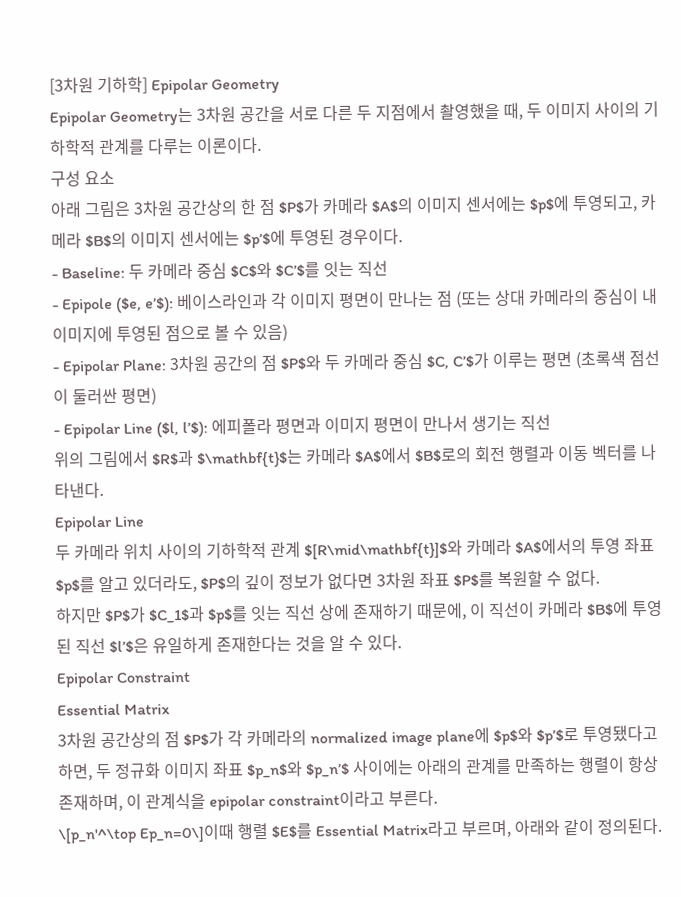[3차원 기하학] Epipolar Geometry
Epipolar Geometry는 3차원 공간을 서로 다른 두 지점에서 촬영했을 때, 두 이미지 사이의 기하학적 관계를 다루는 이론이다.
구성 요소
아래 그림은 3차원 공간상의 한 점 $P$가 카메라 $A$의 이미지 센서에는 $p$에 투영되고, 카메라 $B$의 이미지 센서에는 $p’$에 투영된 경우이다.
- Baseline: 두 카메라 중심 $C$와 $C’$를 잇는 직선
- Epipole ($e, e’$): 베이스라인과 각 이미지 평면이 만나는 점 (또는 상대 카메라의 중심이 내 이미지에 투영된 점으로 볼 수 있음)
- Epipolar Plane: 3차원 공간의 점 $P$와 두 카메라 중심 $C, C’$가 이루는 평면 (초록색 점선이 둘러싼 평면)
- Epipolar Line ($l, l’$): 에피폴라 평면과 이미지 평면이 만나서 생기는 직선
위의 그림에서 $R$과 $\mathbf{t}$는 카메라 $A$에서 $B$로의 회전 행렬과 이동 벡터를 나타낸다.
Epipolar Line
두 카메라 위치 사이의 기하학적 관계 $[R\mid\mathbf{t}]$와 카메라 $A$에서의 투영 좌표 $p$를 알고 있더라도, $P$의 깊이 정보가 없다면 3차원 좌표 $P$를 복원할 수 없다.
하지만 $P$가 $C_1$과 $p$를 잇는 직선 상에 존재하기 때문에, 이 직선이 카메라 $B$에 투영된 직선 $l’$은 유일하게 존재한다는 것을 알 수 있다.
Epipolar Constraint
Essential Matrix
3차원 공간상의 점 $P$가 각 카메라의 normalized image plane에 $p$와 $p’$로 투영됐다고 하면, 두 정규화 이미지 좌표 $p_n$와 $p_n’$ 사이에는 아래의 관계를 만족하는 행렬이 항상 존재하며, 이 관계식을 epipolar constraint이라고 부른다.
\[p_n'^\top Ep_n=0\]이때 행렬 $E$를 Essential Matrix라고 부르며, 아래와 같이 정의된다.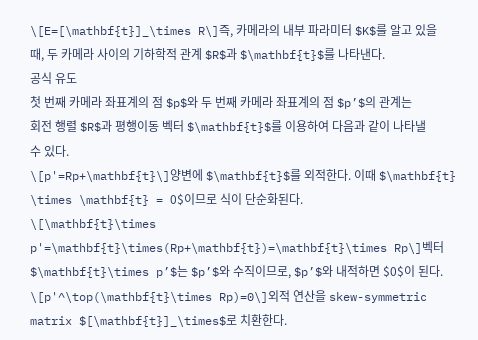\[E=[\mathbf{t}]_\times R\]즉, 카메라의 내부 파라미터 $K$를 알고 있을 때, 두 카메라 사이의 기하학적 관계 $R$과 $\mathbf{t}$를 나타낸다.
공식 유도
첫 번째 카메라 좌표계의 점 $p$와 두 번째 카메라 좌표계의 점 $p’$의 관계는 회전 행렬 $R$과 평행이동 벡터 $\mathbf{t}$를 이용하여 다음과 같이 나타낼 수 있다.
\[p'=Rp+\mathbf{t}\]양변에 $\mathbf{t}$를 외적한다. 이때 $\mathbf{t} \times \mathbf{t} = 0$이므로 식이 단순화된다.
\[\mathbf{t}\times p'=\mathbf{t}\times(Rp+\mathbf{t})=\mathbf{t}\times Rp\]벡터 $\mathbf{t}\times p’$는 $p’$와 수직이므로, $p’$와 내적하면 $0$이 된다.
\[p'^\top(\mathbf{t}\times Rp)=0\]외적 연산을 skew-symmetric matrix $[\mathbf{t}]_\times$로 치환한다.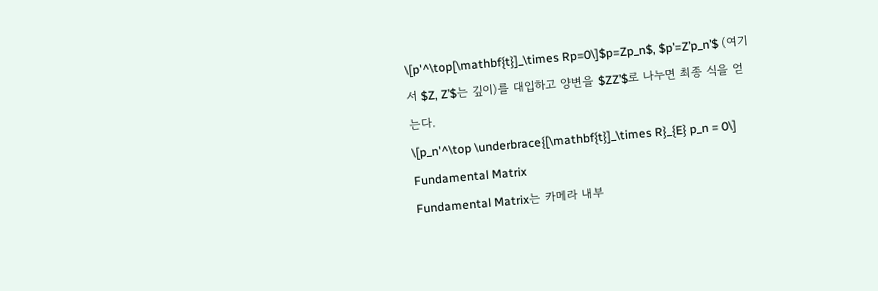\[p'^\top[\mathbf{t}]_\times Rp=0\]$p=Zp_n$, $p’=Z’p_n’$ (여기서 $Z, Z’$는 깊이)를 대입하고 양변을 $ZZ’$로 나누면 최종 식을 얻는다.
\[p_n'^\top \underbrace{[\mathbf{t}]_\times R}_{E} p_n = 0\]
Fundamental Matrix
Fundamental Matrix는 카메라 내부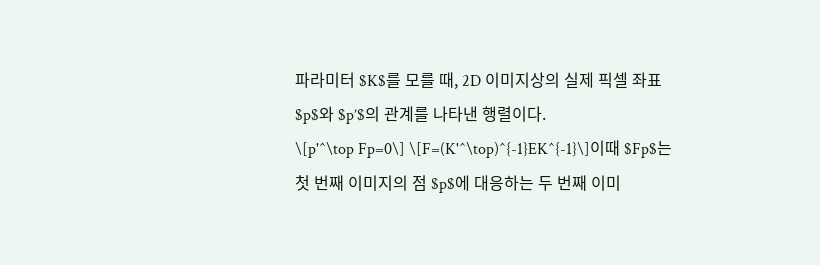파라미터 $K$를 모를 때, 2D 이미지상의 실제 픽셀 좌표 $p$와 $p’$의 관계를 나타낸 행렬이다.
\[p'^\top Fp=0\] \[F=(K'^\top)^{-1}EK^{-1}\]이때 $Fp$는 첫 번째 이미지의 점 $p$에 대응하는 두 번째 이미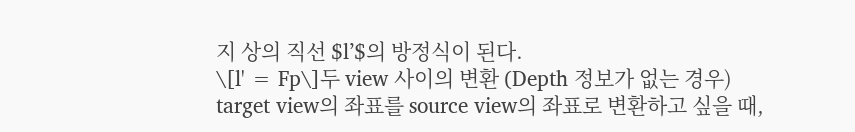지 상의 직선 $l’$의 방정식이 된다.
\[l' = Fp\]두 view 사이의 변환 (Depth 정보가 없는 경우)
target view의 좌표를 source view의 좌표로 변환하고 싶을 때,